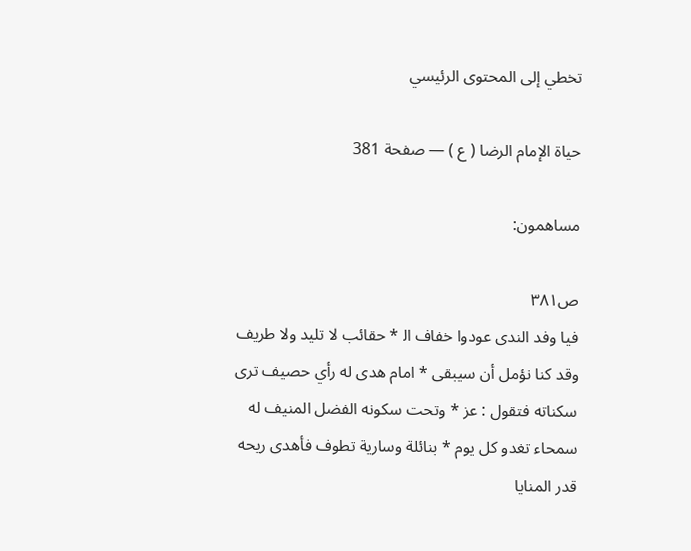تخطي إلى المحتوى الرئيسي

حياة الإمام الرضا ( ع ) — صفحة 381

مساهمون:

ص٣٨١
فيا وفد الندى عودوا خفاف ال‍ * حقائب لا تليد ولا طريف وقد كنا نؤمل أن سيبقى * امام هدى له رأي حصيف ترى سكناته فتقول : عز * وتحت سكونه الفضل المنيف له سمحاء تغدو كل يوم * بنائلة وسارية تطوف فأهدى ريحه قدر المنايا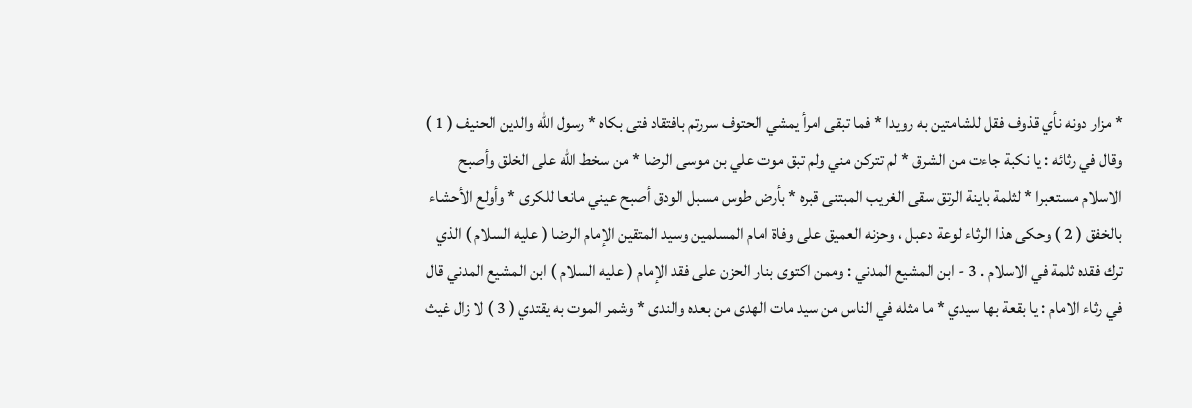* مزار دونه نأي قذوف فقل للشامتين به رويدا * فما تبقى امرأ يمشي الحتوف سررتم بافتقاد فتى بكاه * رسول الله والدين الحنيف ( 1 ) وقال في رثائه : يا نكبة جاءت من الشرق * لم تتركن مني ولم تبق موت علي بن موسى الرضا * من سخط الله على الخلق وأصبح الاسلام مستعبرا * لثلمة باينة الرتق سقى الغريب المبتنى قبره * بأرض طوس مسبل الودق أصبح عيني مانعا للكرى * وأولع الأحشاء بالخفق ( 2 ) وحكى هذا الرثاء لوعة دعبل ، وحزنه العميق على وفاة امام المسلمين وسيد المتقين الإمام الرضا ( عليه السلام ) الذي ترك فقده ثلمة في الاسلام . 3 - ابن المشيع المدني : وممن اكتوى بنار الحزن على فقد الإمام ( عليه السلام ) ابن المشيع المدني قال في رثاء الامام : يا بقعة بها سيدي * ما مثله في الناس من سيد مات الهدى من بعده والندى * وشمر الموت به يقتدي ( 3 ) لا زال غيث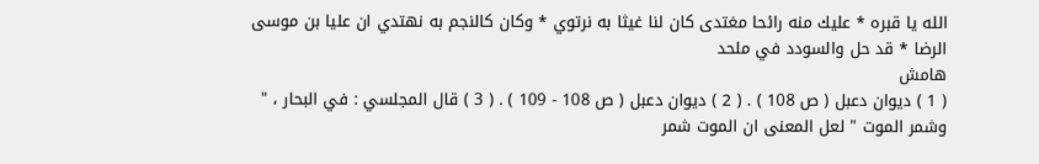الله يا قبره * عليك منه رائحا مغتدى كان لنا غيثا به نرتوي * وكان كالنجم به نهتدي ان عليا بن موسى الرضا * قد حل والسودد في ملحد
هامش
( 1 ) ديوان دعبل ( ص 108 ) . ( 2 ) ديوان دعبل ( ص 108 - 109 ) . ( 3 ) قال المجلسي : في البحار ، " وشمر الموت " لعل المعنى ان الموت شمر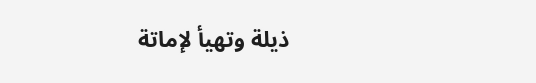ذيلة وتهيأ لإماتة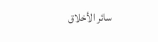سائر الأخلاق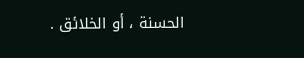الحسنة ، أو الخلائق .